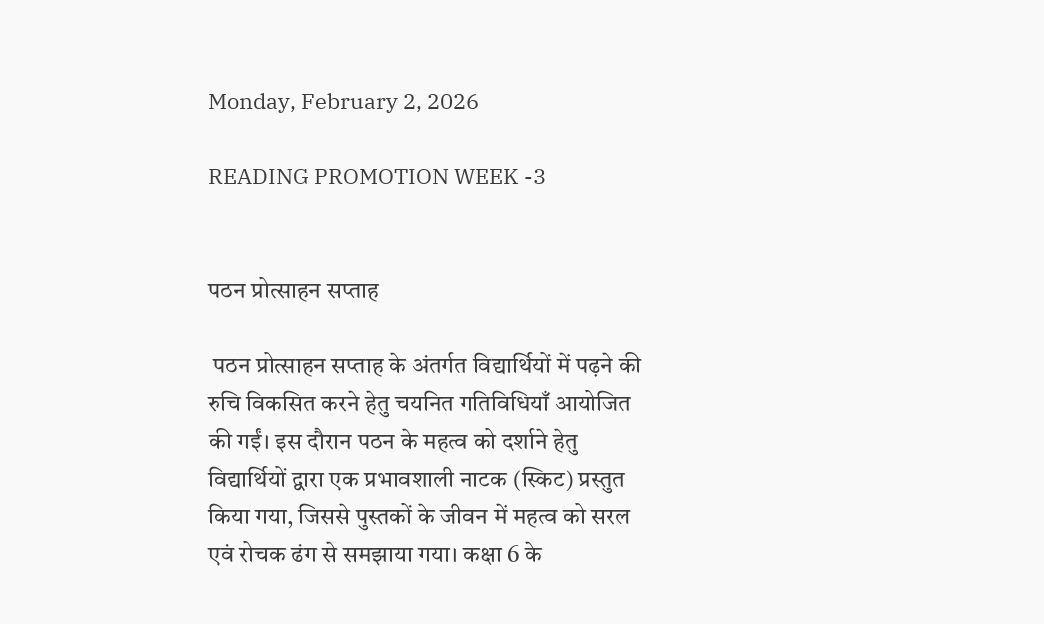Monday, February 2, 2026

READING PROMOTION WEEK -3


पठन प्रोत्साहन सप्ताह

 पठन प्रोत्साहन सप्ताह के अंतर्गत विद्यार्थियों में पढ़ने की रुचि विकसित करने हेतु चयनित गतिविधियाँ आयोजित की गईं। इस दौरान पठन के महत्व को दर्शाने हेतु विद्यार्थियों द्वारा एक प्रभावशाली नाटक (स्किट) प्रस्तुत किया गया, जिससे पुस्तकों के जीवन में महत्व को सरल एवं रोचक ढंग से समझाया गया। कक्षा 6 के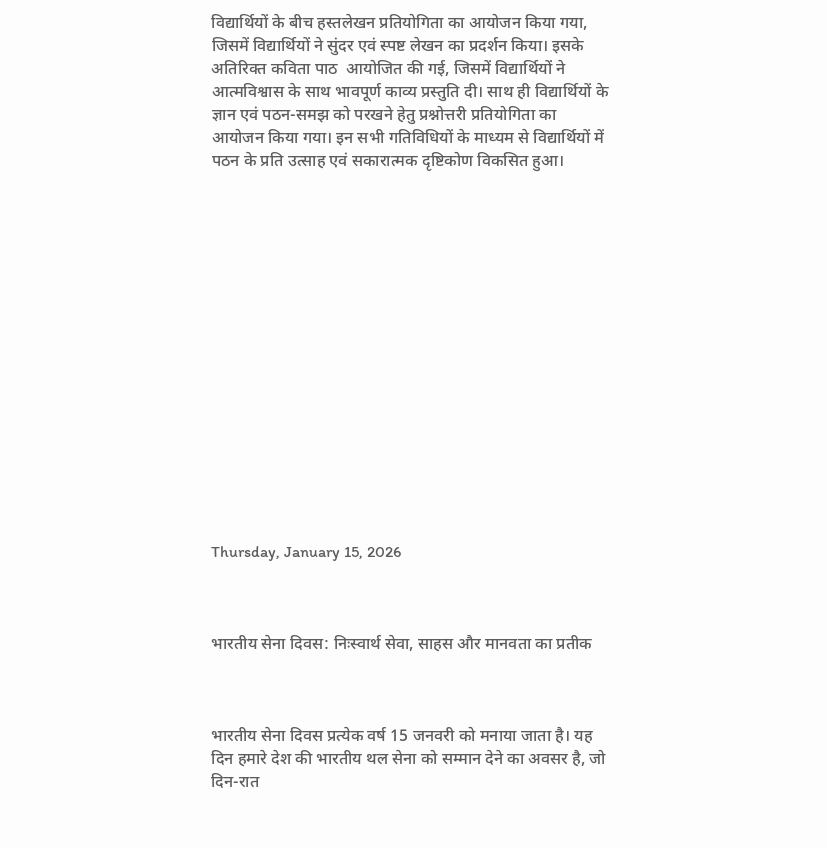विद्यार्थियों के बीच हस्तलेखन प्रतियोगिता का आयोजन किया गया, जिसमें विद्यार्थियों ने सुंदर एवं स्पष्ट लेखन का प्रदर्शन किया। इसके अतिरिक्त कविता पाठ  आयोजित की गई, जिसमें विद्यार्थियों ने आत्मविश्वास के साथ भावपूर्ण काव्य प्रस्तुति दी। साथ ही विद्यार्थियों के ज्ञान एवं पठन-समझ को परखने हेतु प्रश्नोत्तरी प्रतियोगिता का आयोजन किया गया। इन सभी गतिविधियों के माध्यम से विद्यार्थियों में पठन के प्रति उत्साह एवं सकारात्मक दृष्टिकोण विकसित हुआ।
















Thursday, January 15, 2026



भारतीय सेना दिवस: निःस्वार्थ सेवा, साहस और मानवता का प्रतीक



भारतीय सेना दिवस प्रत्येक वर्ष 15 जनवरी को मनाया जाता है। यह दिन हमारे देश की भारतीय थल सेना को सम्मान देने का अवसर है, जो दिन-रात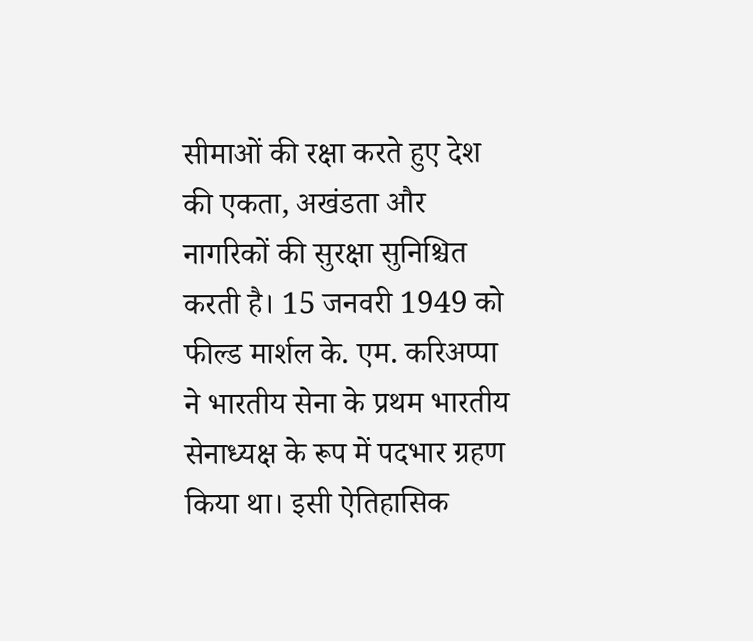सीमाओं की रक्षा करते हुए देश की एकता, अखंडता और नागरिकों की सुरक्षा सुनिश्चित करती है। 15 जनवरी 1949 को फील्ड मार्शल के. एम. करिअप्पा ने भारतीय सेना के प्रथम भारतीय सेनाध्यक्ष के रूप में पदभार ग्रहण किया था। इसी ऐतिहासिक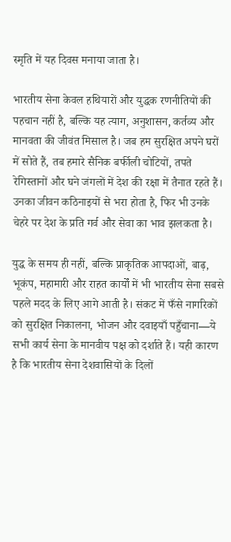स्मृति में यह दिवस मनाया जाता है।

भारतीय सेना केवल हथियारों और युद्धक रणनीतियों की पहचान नहीं है, बल्कि यह त्याग, अनुशासन, कर्तव्य और मानवता की जीवंत मिसाल है। जब हम सुरक्षित अपने घरों में सोते हैं, तब हमारे सैनिक बर्फीली चोटियों, तपते रेगिस्तानों और घने जंगलों में देश की रक्षा में तैनात रहते हैं। उनका जीवन कठिनाइयों से भरा होता है, फिर भी उनके चेहरे पर देश के प्रति गर्व और सेवा का भाव झलकता है।

युद्ध के समय ही नहीं, बल्कि प्राकृतिक आपदाओं, बाढ़, भूकंप, महामारी और राहत कार्यों में भी भारतीय सेना सबसे पहले मदद के लिए आगे आती है। संकट में फँसे नागरिकों को सुरक्षित निकालना, भोजन और दवाइयाँ पहुँचाना—ये सभी कार्य सेना के मानवीय पक्ष को दर्शाते हैं। यही कारण है कि भारतीय सेना देशवासियों के दिलों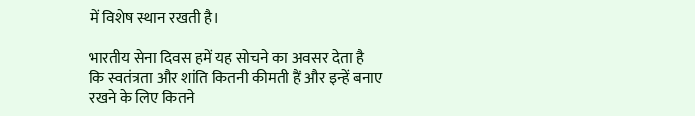में विशेष स्थान रखती है।

भारतीय सेना दिवस हमें यह सोचने का अवसर देता है कि स्वतंत्रता और शांति कितनी कीमती हैं और इन्हें बनाए रखने के लिए कितने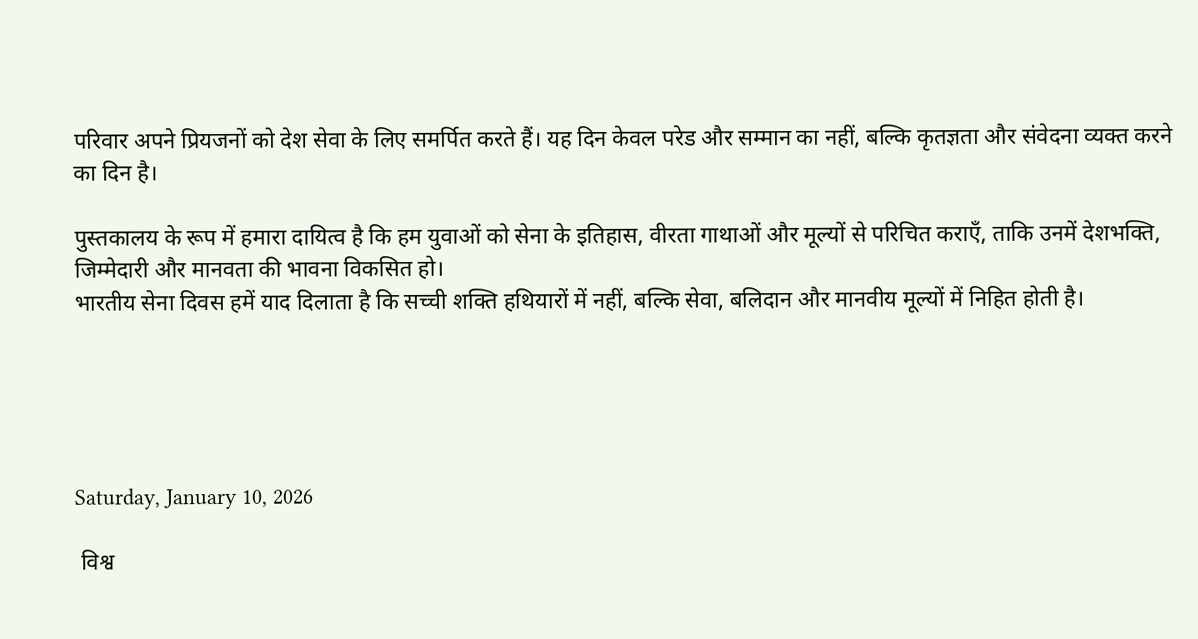परिवार अपने प्रियजनों को देश सेवा के लिए समर्पित करते हैं। यह दिन केवल परेड और सम्मान का नहीं, बल्कि कृतज्ञता और संवेदना व्यक्त करने का दिन है।

पुस्तकालय के रूप में हमारा दायित्व है कि हम युवाओं को सेना के इतिहास, वीरता गाथाओं और मूल्यों से परिचित कराएँ, ताकि उनमें देशभक्ति, जिम्मेदारी और मानवता की भावना विकसित हो।
भारतीय सेना दिवस हमें याद दिलाता है कि सच्ची शक्ति हथियारों में नहीं, बल्कि सेवा, बलिदान और मानवीय मूल्यों में निहित होती है।





Saturday, January 10, 2026

 विश्व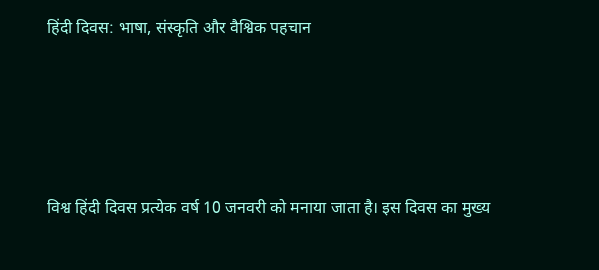हिंदी दिवस: भाषा, संस्कृति और वैश्विक पहचान





विश्व हिंदी दिवस प्रत्येक वर्ष 10 जनवरी को मनाया जाता है। इस दिवस का मुख्य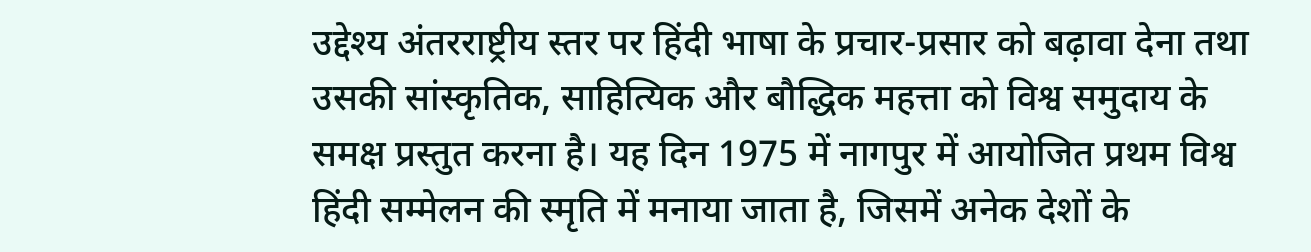उद्देश्य अंतरराष्ट्रीय स्तर पर हिंदी भाषा के प्रचार-प्रसार को बढ़ावा देना तथा उसकी सांस्कृतिक, साहित्यिक और बौद्धिक महत्ता को विश्व समुदाय के समक्ष प्रस्तुत करना है। यह दिन 1975 में नागपुर में आयोजित प्रथम विश्व हिंदी सम्मेलन की स्मृति में मनाया जाता है, जिसमें अनेक देशों के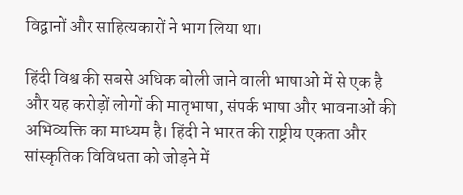विद्वानों और साहित्यकारों ने भाग लिया था।

हिंदी विश्व की सबसे अधिक बोली जाने वाली भाषाओं में से एक है और यह करोड़ों लोगों की मातृभाषा, संपर्क भाषा और भावनाओं की अभिव्यक्ति का माध्यम है। हिंदी ने भारत की राष्ट्रीय एकता और सांस्कृतिक विविधता को जोड़ने में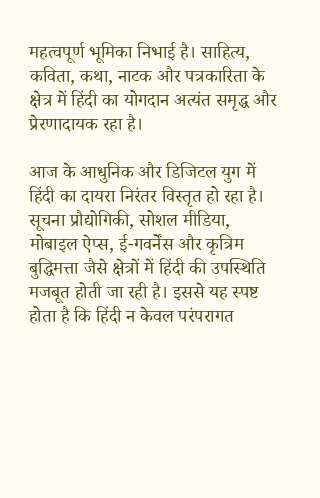महत्वपूर्ण भूमिका निभाई है। साहित्य, कविता, कथा, नाटक और पत्रकारिता के क्षेत्र में हिंदी का योगदान अत्यंत समृद्ध और प्रेरणादायक रहा है।

आज के आधुनिक और डिजिटल युग में हिंदी का दायरा निरंतर विस्तृत हो रहा है। सूचना प्रौद्योगिकी, सोशल मीडिया, मोबाइल ऐप्स, ई-गवर्नेंस और कृत्रिम बुद्धिमत्ता जैसे क्षेत्रों में हिंदी की उपस्थिति मजबूत होती जा रही है। इससे यह स्पष्ट होता है कि हिंदी न केवल परंपरागत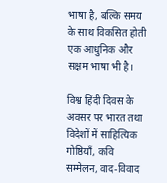भाषा है, बल्कि समय के साथ विकसित होती एक आधुनिक और सक्षम भाषा भी है।

विश्व हिंदी दिवस के अवसर पर भारत तथा विदेशों में साहित्यिक गोष्ठियाँ, कवि सम्मेलन, वाद-विवाद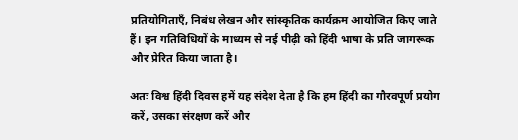प्रतियोगिताएँ, निबंध लेखन और सांस्कृतिक कार्यक्रम आयोजित किए जाते हैं। इन गतिविधियों के माध्यम से नई पीढ़ी को हिंदी भाषा के प्रति जागरूक और प्रेरित किया जाता है।

अतः विश्व हिंदी दिवस हमें यह संदेश देता है कि हम हिंदी का गौरवपूर्ण प्रयोग करें, उसका संरक्षण करें और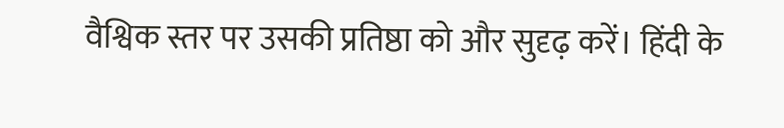वैश्विक स्तर पर उसकी प्रतिष्ठा को और सुदृढ़ करें। हिंदी के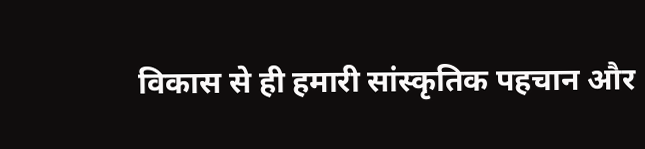विकास से ही हमारी सांस्कृतिक पहचान और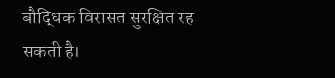बौद्धिक विरासत सुरक्षित रह सकती है।